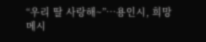“우리 딸 사랑해~”…용인시, 희망메시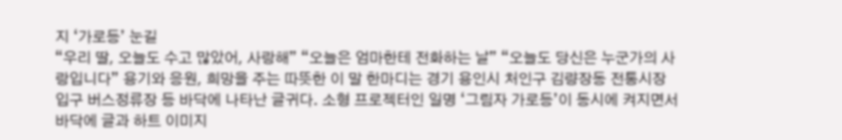지 ‘가로등’ 눈길
“우리 딸, 오늘도 수고 많았어, 사랑해” “오늘은 엄마한테 전화하는 날” “오늘도 당신은 누군가의 사랑입니다” 용기와 응원, 희망을 주는 따뜻한 이 말 한마디는 경기 용인시 처인구 김량장동 전통시장 입구 버스정류장 등 바닥에 나타난 글귀다. 소형 프로젝터인 일명 ‘그림자 가로등’이 동시에 켜지면서 바닥에 글과 하트 이미지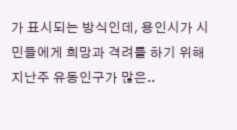가 표시되는 방식인데, 용인시가 시민들에게 희망과 격려를 하기 위해 지난주 유동인구가 많은..